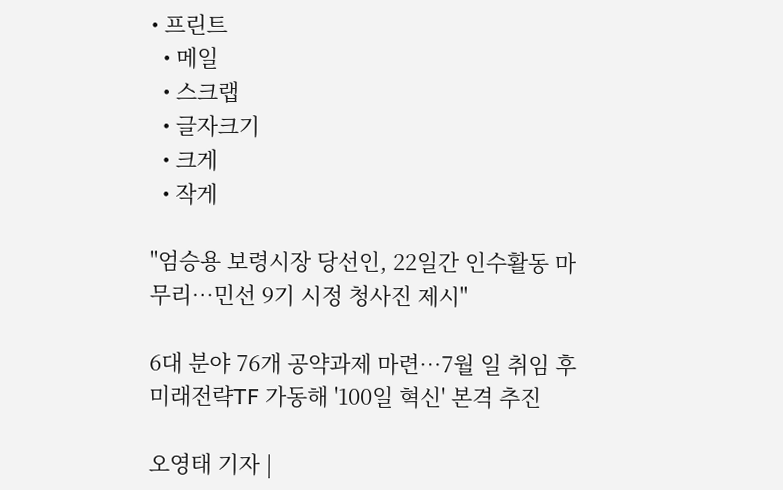• 프린트
  • 메일
  • 스크랩
  • 글자크기
  • 크게
  • 작게

"엄승용 보령시장 당선인, 22일간 인수활동 마무리…민선 9기 시정 청사진 제시"

6대 분야 76개 공약과제 마련…7월 일 취임 후 미래전략TF 가동해 '100일 혁신' 본격 추진

오영태 기자 |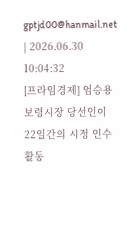gptjd00@hanmail.net | 2026.06.30 10:04:32
[프라임경제] 엄승용 보령시장 당선인이 22일간의 시정 인수 활동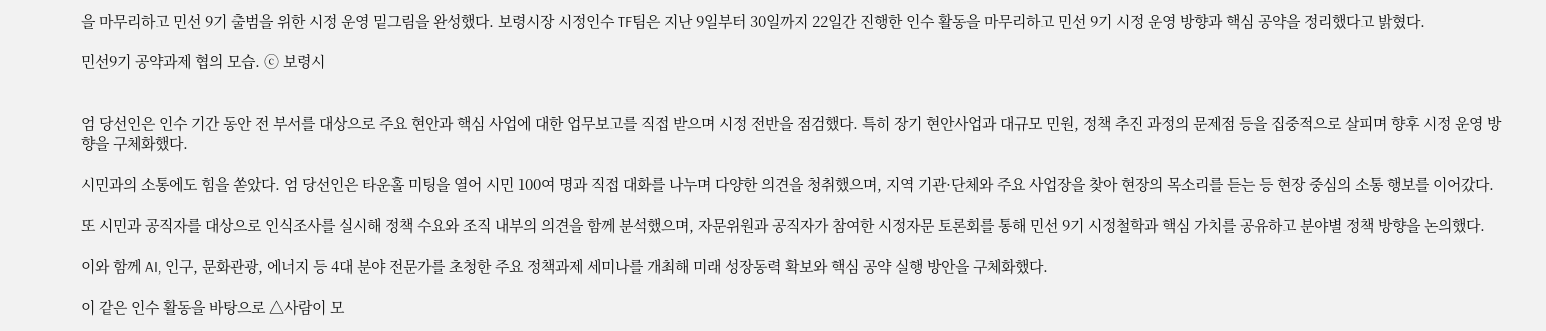을 마무리하고 민선 9기 출범을 위한 시정 운영 밑그림을 완성했다. 보령시장 시정인수 TF팀은 지난 9일부터 30일까지 22일간 진행한 인수 활동을 마무리하고 민선 9기 시정 운영 방향과 핵심 공약을 정리했다고 밝혔다.

민선9기 공약과제 협의 모습. ⓒ 보령시


엄 당선인은 인수 기간 동안 전 부서를 대상으로 주요 현안과 핵심 사업에 대한 업무보고를 직접 받으며 시정 전반을 점검했다. 특히 장기 현안사업과 대규모 민원, 정책 추진 과정의 문제점 등을 집중적으로 살피며 향후 시정 운영 방향을 구체화했다.

시민과의 소통에도 힘을 쏟았다. 엄 당선인은 타운홀 미팅을 열어 시민 100여 명과 직접 대화를 나누며 다양한 의견을 청취했으며, 지역 기관·단체와 주요 사업장을 찾아 현장의 목소리를 듣는 등 현장 중심의 소통 행보를 이어갔다.

또 시민과 공직자를 대상으로 인식조사를 실시해 정책 수요와 조직 내부의 의견을 함께 분석했으며, 자문위원과 공직자가 참여한 시정자문 토론회를 통해 민선 9기 시정철학과 핵심 가치를 공유하고 분야별 정책 방향을 논의했다.

이와 함께 AI, 인구, 문화관광, 에너지 등 4대 분야 전문가를 초청한 주요 정책과제 세미나를 개최해 미래 성장동력 확보와 핵심 공약 실행 방안을 구체화했다.

이 같은 인수 활동을 바탕으로 △사람이 모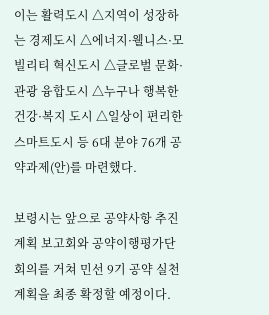이는 활력도시 △지역이 성장하는 경제도시 △에너지·웰니스·모빌리티 혁신도시 △글로벌 문화·관광 융합도시 △누구나 행복한 건강·복지 도시 △일상이 편리한 스마트도시 등 6대 분야 76개 공약과제(안)를 마련했다.

보령시는 앞으로 공약사항 추진계획 보고회와 공약이행평가단 회의를 거쳐 민선 9기 공약 실천계획을 최종 확정할 예정이다.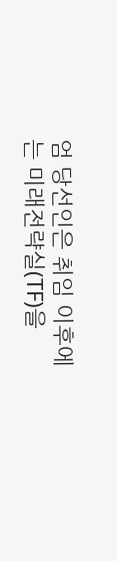엄 당선인은 취임 이후에는 미래전략실(TF)을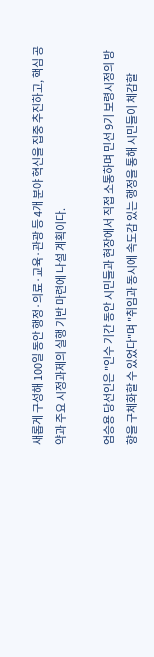새롭게 구성해 100일 동안 행정·의료·교육·관광 등 4개 분야 혁신을 집중 추진하고, 핵심 공약과 주요 시정과제의 실행 기반 마련에 나설 계획이다.

엄승용 당선인은 "인수 기간 동안 시민들과 현장에서 직접 소통하며 민선 9기 보령시정의 방향을 구체화할 수 있었다"며 "취임과 동시에 속도감 있는 행정을 통해 시민들이 체감할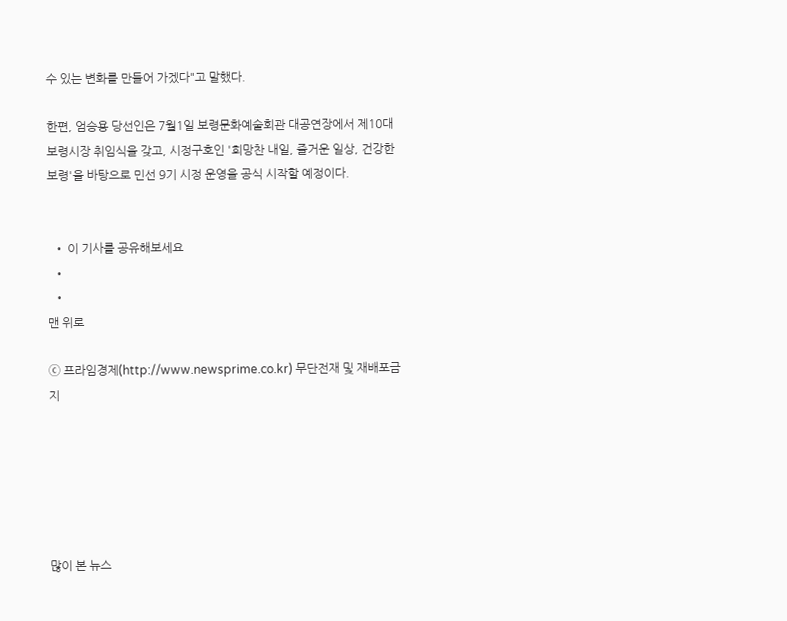수 있는 변화를 만들어 가겠다"고 말했다.

한편, 엄승용 당선인은 7월1일 보령문화예술회관 대공연장에서 제10대 보령시장 취임식을 갖고, 시정구호인 '희망찬 내일, 즐거운 일상, 건강한 보령'을 바탕으로 민선 9기 시정 운영을 공식 시작할 예정이다.


  • 이 기사를 공유해보세요
  •
  •
맨 위로

ⓒ 프라임경제(http://www.newsprime.co.kr) 무단전재 및 재배포금지






많이 본 뉴스